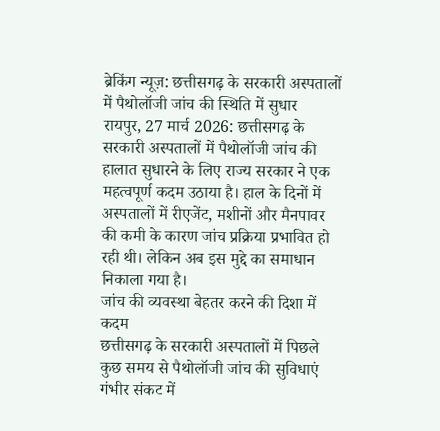ब्रेकिंग न्यूज़: छत्तीसगढ़ के सरकारी अस्पतालों में पैथोलॉजी जांच की स्थिति में सुधार
रायपुर, 27 मार्च 2026: छत्तीसगढ़ के सरकारी अस्पतालों में पैथोलॉजी जांच की हालात सुधारने के लिए राज्य सरकार ने एक महत्वपूर्ण कदम उठाया है। हाल के दिनों में अस्पतालों में रीएजेंट, मशीनों और मैनपावर की कमी के कारण जांच प्रक्रिया प्रभावित हो रही थी। लेकिन अब इस मुद्दे का समाधान निकाला गया है।
जांच की व्यवस्था बेहतर करने की दिशा में कदम
छत्तीसगढ़ के सरकारी अस्पतालों में पिछले कुछ समय से पैथोलॉजी जांच की सुविधाएं गंभीर संकट में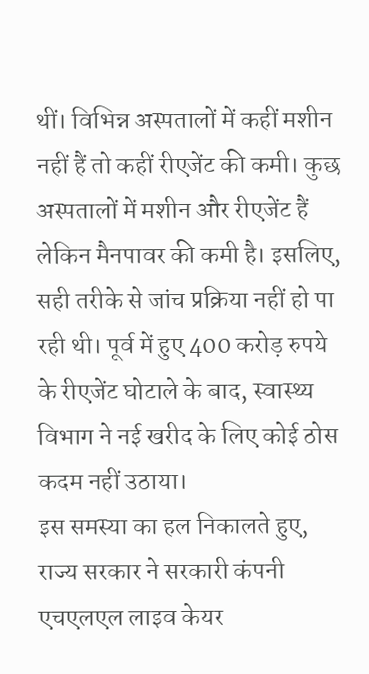थीं। विभिन्न अस्पतालों में कहीं मशीन नहीं हैं तो कहीं रीएजेंट की कमी। कुछ अस्पतालों में मशीन और रीएजेंट हैं लेकिन मैनपावर की कमी है। इसलिए, सही तरीके से जांच प्रक्रिया नहीं हो पा रही थी। पूर्व में हुए 400 करोड़ रुपये के रीएजेंट घोटाले के बाद, स्वास्थ्य विभाग ने नई खरीद के लिए कोई ठोस कदम नहीं उठाया।
इस समस्या का हल निकालते हुए, राज्य सरकार ने सरकारी कंपनी एचएलएल लाइव केयर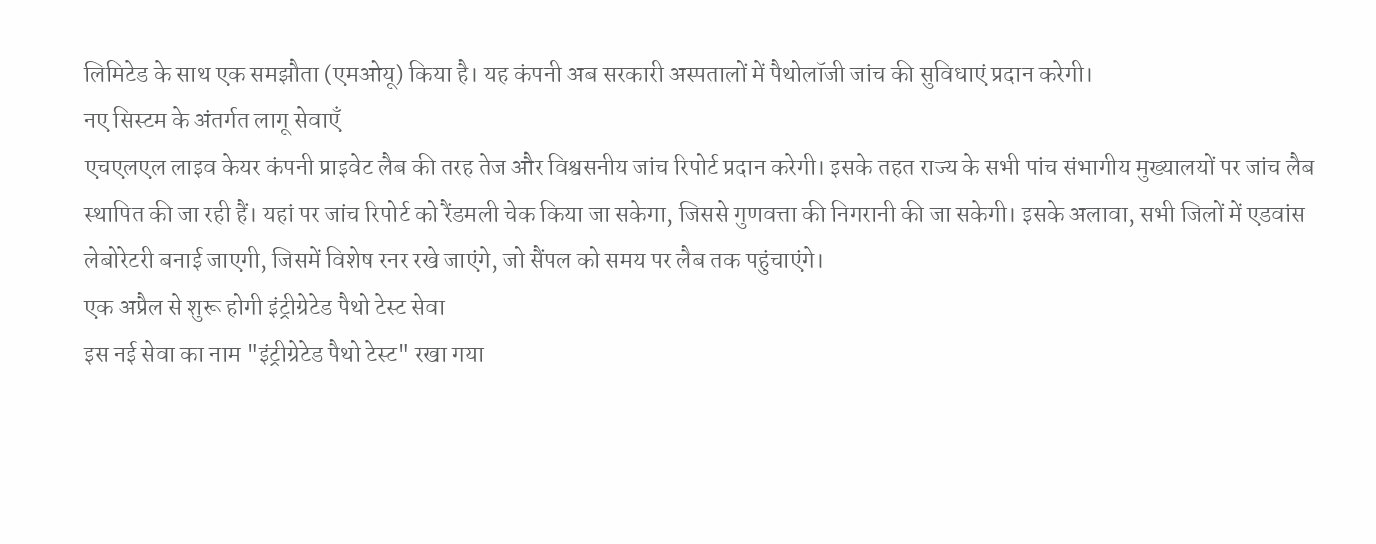लिमिटेड के साथ एक समझौता (एमओयू) किया है। यह कंपनी अब सरकारी अस्पतालों में पैथोलॉजी जांच की सुविधाएं प्रदान करेगी।
नए सिस्टम के अंतर्गत लागू सेवाएँ
एचएलएल लाइव केयर कंपनी प्राइवेट लैब की तरह तेज और विश्वसनीय जांच रिपोर्ट प्रदान करेगी। इसके तहत राज्य के सभी पांच संभागीय मुख्यालयों पर जांच लैब स्थापित की जा रही हैं। यहां पर जांच रिपोर्ट को रैंडमली चेक किया जा सकेगा, जिससे गुणवत्ता की निगरानी की जा सकेगी। इसके अलावा, सभी जिलों में एडवांस लेबोरेटरी बनाई जाएगी, जिसमें विशेष रनर रखे जाएंगे, जो सैंपल को समय पर लैब तक पहुंचाएंगे।
एक अप्रैल से शुरू होगी इंट्रीग्रेटेड पैथो टेस्ट सेवा
इस नई सेवा का नाम "इंट्रीग्रेटेड पैथो टेस्ट" रखा गया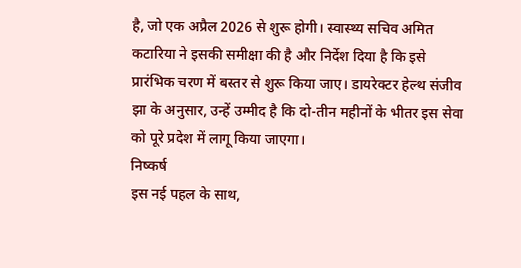है, जो एक अप्रैल 2026 से शुरू होगी। स्वास्थ्य सचिव अमित कटारिया ने इसकी समीक्षा की है और निर्देश दिया है कि इसे प्रारंभिक चरण में बस्तर से शुरू किया जाए। डायरेक्टर हेल्थ संजीव झा के अनुसार, उन्हें उम्मीद है कि दो-तीन महीनों के भीतर इस सेवा को पूरे प्रदेश में लागू किया जाएगा।
निष्कर्ष
इस नई पहल के साथ,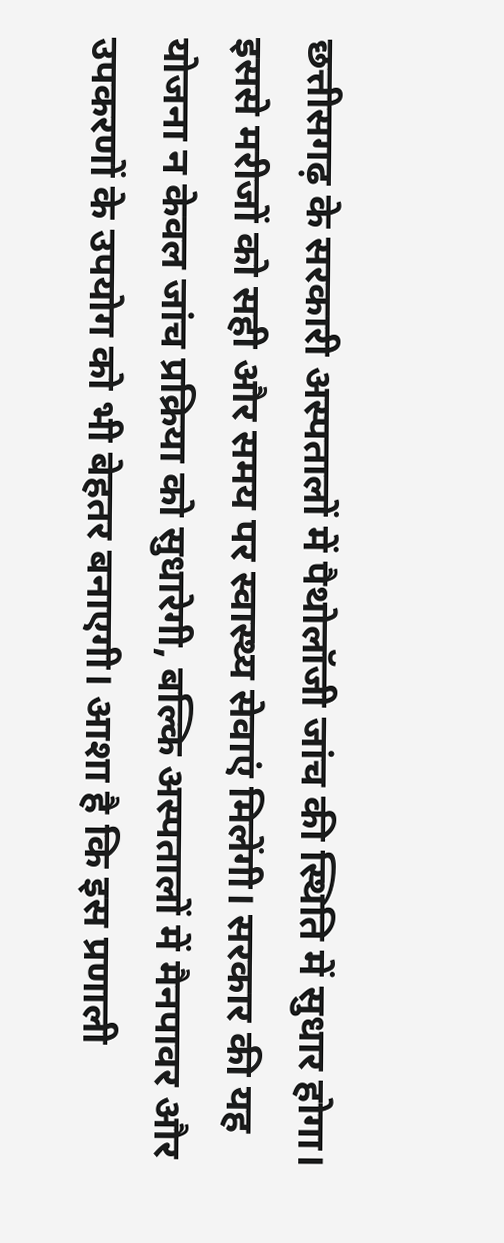छत्तीसगढ़ के सरकारी अस्पतालों में पैथोलॉजी जांच की स्थिति में सुधार होगा। इससे मरीजों को सही और समय पर स्वास्थ्य सेवाएं मिलेंगी। सरकार की यह योजना न केवल जांच प्रक्रिया को सुधारेगी, बल्कि अस्पतालों में मैनपावर और उपकरणों के उपयोग को भी बेहतर बनाएगी। आशा है कि इस प्रणाली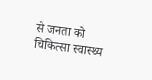से जनता को चिकित्सा स्वास्थ्य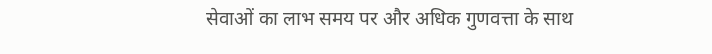सेवाओं का लाभ समय पर और अधिक गुणवत्ता के साथ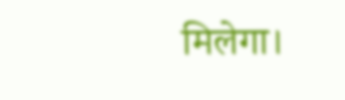मिलेगा।